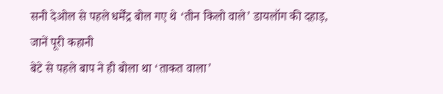सनी देओल से पहले धर्मेंद्र बोल गए थे ‘तीन किलो वाले’ डायलॉग की दहाड़, जानें पूरी कहानी
बेटे से पहले बाप ने ही बोला था ‘ताकत वाला’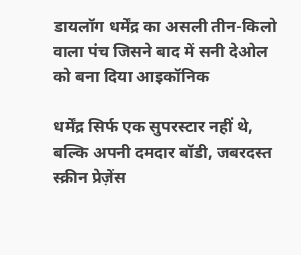डायलॉग धर्मेंद्र का असली तीन-किलो वाला पंच जिसने बाद में सनी देओल को बना दिया आइकॉनिक

धर्मेंद्र सिर्फ एक सुपरस्टार नहीं थे, बल्कि अपनी दमदार बॉडी, जबरदस्त स्क्रीन प्रेज़ेंस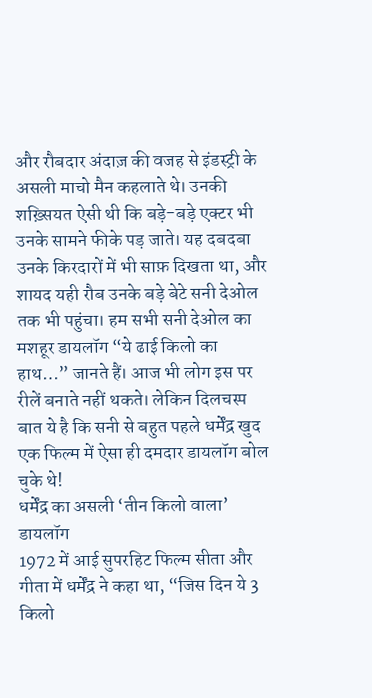और रौबदार अंदाज़ की वजह से इंडस्ट्री के असली माचो मैन कहलाते थे। उनकी शख़्सियत ऐसी थी कि बड़े-बड़े एक्टर भी उनके सामने फीके पड़ जाते। यह दबदबा उनके किरदारों में भी साफ़ दिखता था, और शायद यही रौब उनके बड़े बेटे सनी देओल तक भी पहुंचा। हम सभी सनी देओल का मशहूर डायलॉग “ये ढाई किलो का हाथ…” जानते हैं। आज भी लोग इस पर रीलें बनाते नहीं थकते। लेकिन दिलचस्प बात ये है कि सनी से बहुत पहले धर्मेंद्र खुद एक फिल्म में ऐसा ही दमदार डायलॉग बोल चुके थे!
धर्मेंद्र का असली ‘तीन किलो वाला’ डायलॉग
1972 में आई सुपरहिट फिल्म सीता और गीता में धर्मेंद्र ने कहा था, “जिस दिन ये 3 किलो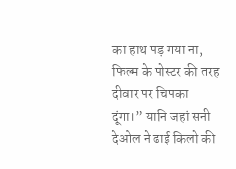का हाथ पड़ गया ना, फिल्म के पोस्टर की तरह दीवार पर चिपका दूंगा।” यानि जहां सनी देओल ने ढाई किलो की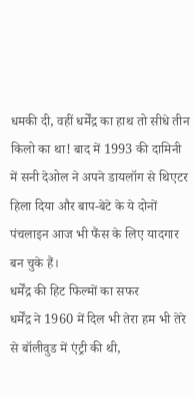धमकी दी, वहीं धर्मेंद्र का हाथ तो सीधे तीन किलो का था! बाद में 1993 की दामिनी में सनी देओल ने अपने डायलॉग से थिएटर हिला दिया और बाप-बेटे के ये दोनों पंचलाइन आज भी फैंस के लिए यादगार बन चुके हैं।
धर्मेंद्र की हिट फिल्मों का सफर
धर्मेंद्र ने 1960 में दिल भी तेरा हम भी तेरे से बॉलीवुड में एंट्री की थी,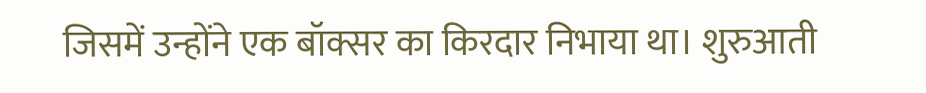जिसमें उन्होंने एक बॉक्सर का किरदार निभाया था। शुरुआती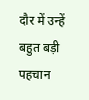दौर में उन्हें बहुत बड़ी पहचान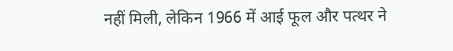नहीं मिली, लेकिन 1966 में आई फूल और पत्थर ने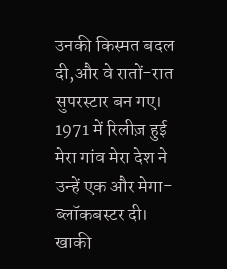उनकी किस्मत बदल दी,और वे रातों-रात सुपरस्टार बन गए। 1971 में रिलीज़ हुई मेरा गांव मेरा देश ने उन्हें एक और मेगा-ब्लॉकबस्टर दी। खाकी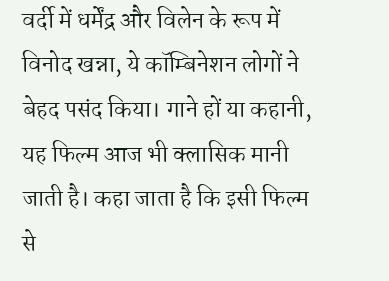वर्दी में धर्मेंद्र और विलेन के रूप में विनोद खन्ना, ये कॉम्बिनेशन लोगों ने बेहद पसंद किया। गाने हों या कहानी, यह फिल्म आज भी क्लासिक मानी जाती है। कहा जाता है कि इसी फिल्म से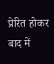प्रेरित होकर बाद में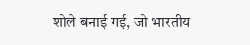शोले बनाई गई, जो भारतीय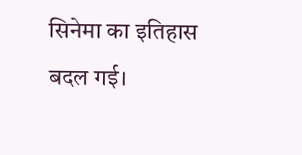सिनेमा का इतिहास बदल गई।